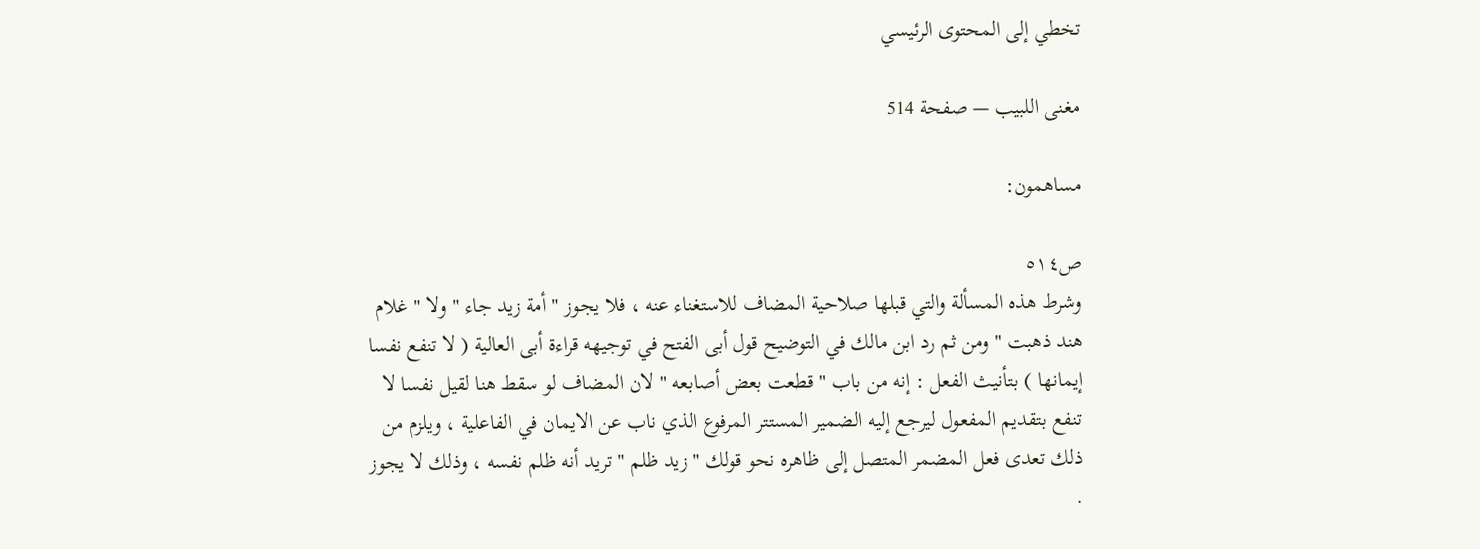تخطي إلى المحتوى الرئيسي

مغنى اللبيب — صفحة 514

مساهمون:

ص٥١٤
وشرط هذه المسألة والتي قبلها صلاحية المضاف للاستغناء عنه ، فلا يجوز " أمة زيد جاء " ولا " غلام هند ذهبت " ومن ثم رد ابن مالك في التوضيح قول أبى الفتح في توجيهه قراءة أبى العالية ( لا تنفع نفسا إيمانها ) بتأنيث الفعل : إنه من باب " قطعت بعض أصابعه " لان المضاف لو سقط هنا لقيل نفسا لا تنفع بتقديم المفعول ليرجع إليه الضمير المستتر المرفوع الذي ناب عن الايمان في الفاعلية ، ويلزم من ذلك تعدى فعل المضمر المتصل إلى ظاهره نحو قولك " زيد ظلم " تريد أنه ظلم نفسه ، وذلك لا يجوز .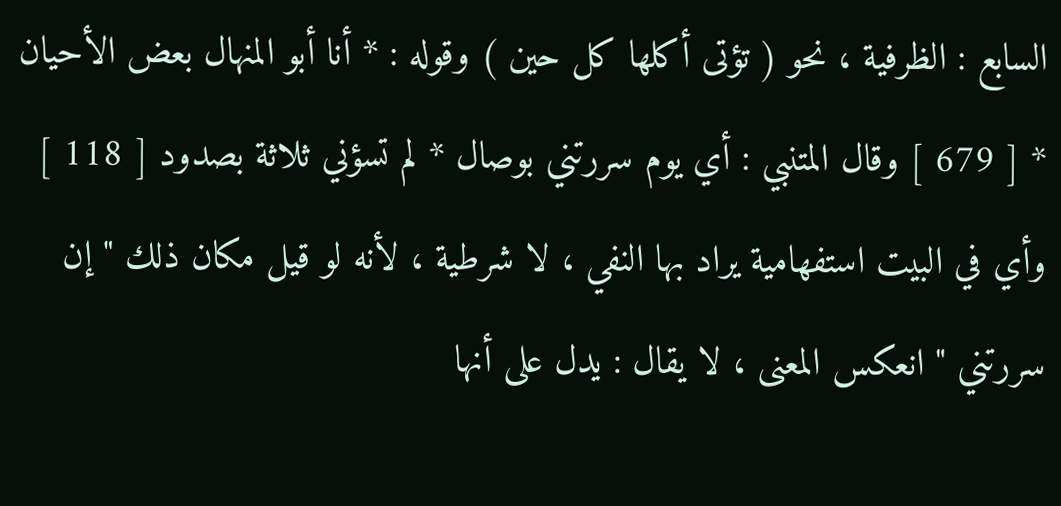السابع : الظرفية ، نحو ( تؤتى أكلها كل حين ) وقوله : * أنا أبو المنهال بعض الأحيان * [ 679 ] وقال المتنبي : أي يوم سررتني بوصال * لم تسؤني ثلاثة بصدود [ 118 ] وأي في البيت استفهامية يراد بها النفي ، لا شرطية ، لأنه لو قيل مكان ذلك " إن سررتني " انعكس المعنى ، لا يقال : يدل على أنها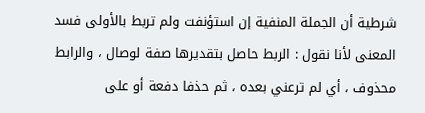شرطية أن الجملة المنفية إن استؤنفت ولم تربط بالأولى فسد المعنى لأنا نقول : الربط حاصل بتقديرها صفة لوصال ، والرابط محذوف ، أي لم ترعني بعده ، ثم حذفا دفعة أو على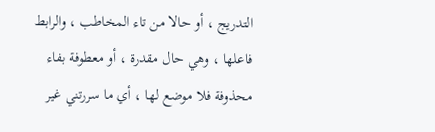التدريج ، أو حالا من تاء المخاطب ، والرابط فاعلها ، وهي حال مقدرة ، أو معطوفة بفاء محذوفة فلا موضع لها ، أي ما سررتني غير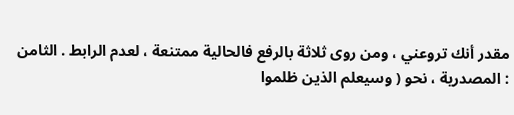مقدر أنك تروعني ، ومن روى ثلاثة بالرفع فالحالية ممتنعة ، لعدم الرابط . الثامن : المصدرية ، نحو ( وسيعلم الذين ظلموا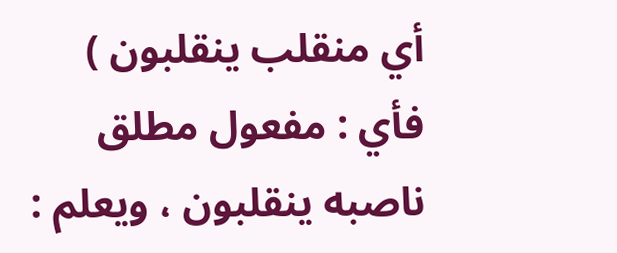أي منقلب ينقلبون ) فأي : مفعول مطلق ناصبه ينقلبون ، ويعلم :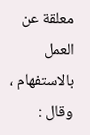معلقة عن العمل بالاستفهام ، وقال :